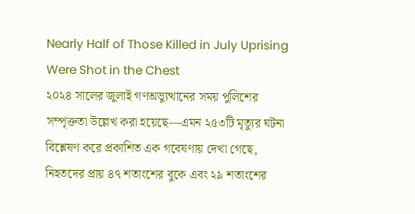Nearly Half of Those Killed in July Uprising Were Shot in the Chest
২০২৪ সালের জুলাই গণঅভ্যুত্থানের সময় পুলিশের সম্পৃক্ততা উল্লেখ করা হয়েছে—এমন ২৫৩টি মৃত্যুর ঘটনা বিশ্লেষণ করে প্রকাশিত এক গবেষণায় দেখা গেছে, নিহতদের প্রায় ৪৭ শতাংশের বুকে এবং ২৯ শতাংশের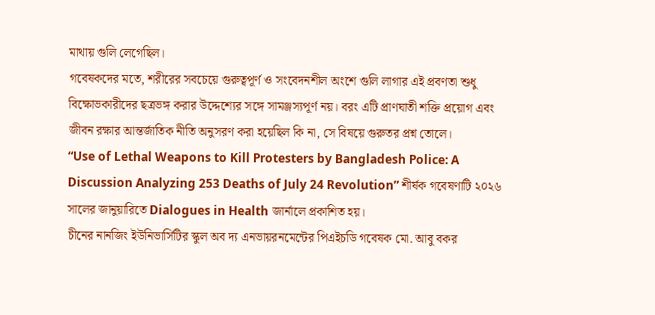মাথায় গুলি লেগেছিল।
গবেষকদের মতে, শরীরের সবচেয়ে গুরুত্বপূর্ণ ও সংবেদনশীল অংশে গুলি লাগার এই প্রবণতা শুধু বিক্ষোভকারীদের ছত্রভঙ্গ করার উদ্দেশ্যের সঙ্গে সামঞ্জস্যপূর্ণ নয়। বরং এটি প্রাণঘাতী শক্তি প্রয়োগ এবং জীবন রক্ষার আন্তর্জাতিক নীতি অনুসরণ করা হয়েছিল কি না, সে বিষয়ে গুরুতর প্রশ্ন তোলে।
“Use of Lethal Weapons to Kill Protesters by Bangladesh Police: A Discussion Analyzing 253 Deaths of July 24 Revolution” শীর্ষক গবেষণাটি ২০২৬ সালের জানুয়ারিতে Dialogues in Health জার্নালে প্রকাশিত হয়।
চীনের নানজিং ইউনিভার্সিটির স্কুল অব দ্য এনভায়রনমেন্টের পিএইচডি গবেষক মো. আবু বকর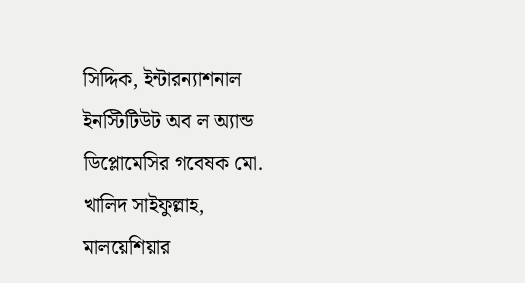সিদ্দিক, ইন্টারন্যাশনাল ইনস্টিটিউট অব ল অ্যান্ড ডিপ্লোমেসির গবেষক মো. খালিদ সাইফুল্লাহ, মালয়েশিয়ার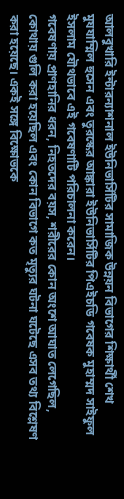আলবুখারি ইন্টারন্যাশনাল ইউনিভার্সিটির সামাজিক উন্নয়ন বিভাগের শিক্ষার্থী শেখ মুযযাম্মিল হুসেন এবং তুরস্কের আঙ্কারা ইউনিভার্সিটির পিএইচডি গবেষক মুহাম্মদ সাইফুল ইসলাম যৌথভাবে এই গবেষণাটি পরিচালনা করেন।
গবেষণায় প্রাণহানির ধরন, নিহতদের বয়স, শরীরের কোন অংশে আঘাত লেগেছিল, কোথায় গুলি করা হয়েছিল এবং কোন বিভাগে কত মৃত্যুর ঘটনা ঘটেছে এসব তথ্য বিশ্লেষণ করা হয়েছে। একই সঙ্গে বিক্ষোভকে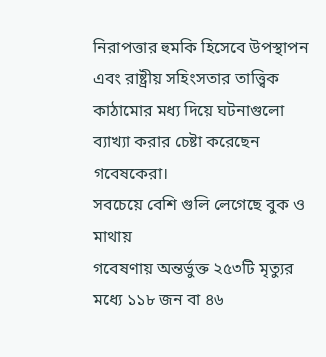নিরাপত্তার হুমকি হিসেবে উপস্থাপন এবং রাষ্ট্রীয় সহিংসতার তাত্ত্বিক কাঠামোর মধ্য দিয়ে ঘটনাগুলো ব্যাখ্যা করার চেষ্টা করেছেন গবেষকেরা।
সবচেয়ে বেশি গুলি লেগেছে বুক ও মাথায়
গবেষণায় অন্তর্ভুক্ত ২৫৩টি মৃত্যুর মধ্যে ১১৮ জন বা ৪৬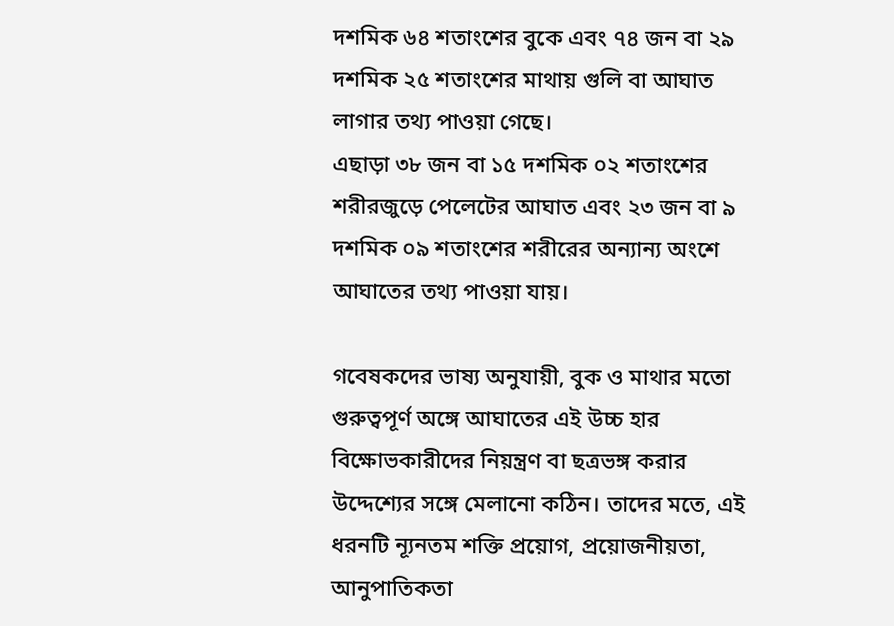দশমিক ৬৪ শতাংশের বুকে এবং ৭৪ জন বা ২৯ দশমিক ২৫ শতাংশের মাথায় গুলি বা আঘাত লাগার তথ্য পাওয়া গেছে।
এছাড়া ৩৮ জন বা ১৫ দশমিক ০২ শতাংশের শরীরজুড়ে পেলেটের আঘাত এবং ২৩ জন বা ৯ দশমিক ০৯ শতাংশের শরীরের অন্যান্য অংশে আঘাতের তথ্য পাওয়া যায়।

গবেষকদের ভাষ্য অনুযায়ী, বুক ও মাথার মতো গুরুত্বপূর্ণ অঙ্গে আঘাতের এই উচ্চ হার বিক্ষোভকারীদের নিয়ন্ত্রণ বা ছত্রভঙ্গ করার উদ্দেশ্যের সঙ্গে মেলানো কঠিন। তাদের মতে, এই ধরনটি ন্যূনতম শক্তি প্রয়োগ, প্রয়োজনীয়তা, আনুপাতিকতা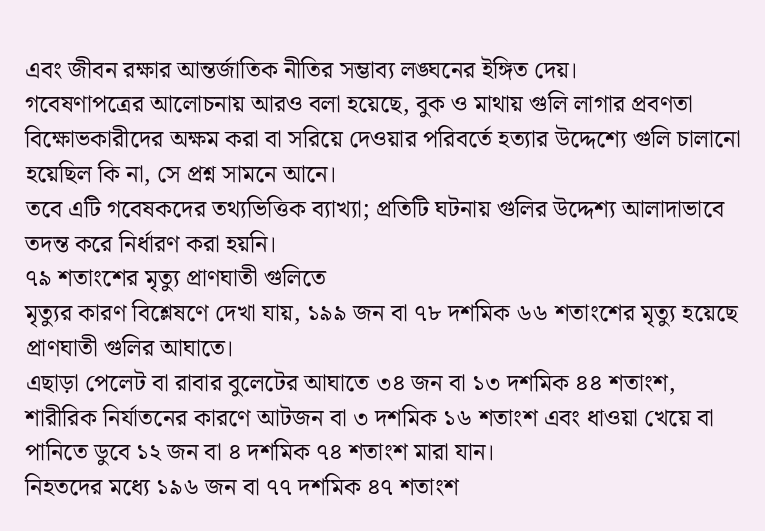এবং জীবন রক্ষার আন্তর্জাতিক নীতির সম্ভাব্য লঙ্ঘনের ইঙ্গিত দেয়।
গবেষণাপত্রের আলোচনায় আরও বলা হয়েছে, বুক ও মাথায় গুলি লাগার প্রবণতা বিক্ষোভকারীদের অক্ষম করা বা সরিয়ে দেওয়ার পরিবর্তে হত্যার উদ্দেশ্যে গুলি চালানো হয়েছিল কি না, সে প্রশ্ন সামনে আনে।
তবে এটি গবেষকদের তথ্যভিত্তিক ব্যাখ্যা; প্রতিটি ঘটনায় গুলির উদ্দেশ্য আলাদাভাবে তদন্ত করে নির্ধারণ করা হয়নি।
৭৯ শতাংশের মৃত্যু প্রাণঘাতী গুলিতে
মৃত্যুর কারণ বিশ্লেষণে দেখা যায়, ১৯৯ জন বা ৭৮ দশমিক ৬৬ শতাংশের মৃত্যু হয়েছে প্রাণঘাতী গুলির আঘাতে।
এছাড়া পেলেট বা রাবার বুলেটের আঘাতে ৩৪ জন বা ১৩ দশমিক ৪৪ শতাংশ, শারীরিক নির্যাতনের কারণে আটজন বা ৩ দশমিক ১৬ শতাংশ এবং ধাওয়া খেয়ে বা পানিতে ডুবে ১২ জন বা ৪ দশমিক ৭৪ শতাংশ মারা যান।
নিহতদের মধ্যে ১৯৬ জন বা ৭৭ দশমিক ৪৭ শতাংশ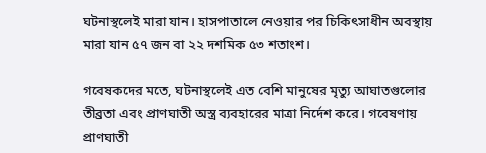ঘটনাস্থলেই মারা যান। হাসপাতালে নেওয়ার পর চিকিৎসাধীন অবস্থায় মারা যান ৫৭ জন বা ২২ দশমিক ৫৩ শতাংশ।

গবেষকদের মতে, ঘটনাস্থলেই এত বেশি মানুষের মৃত্যু আঘাতগুলোর তীব্রতা এবং প্রাণঘাতী অস্ত্র ব্যবহারের মাত্রা নির্দেশ করে। গবেষণায় প্রাণঘাতী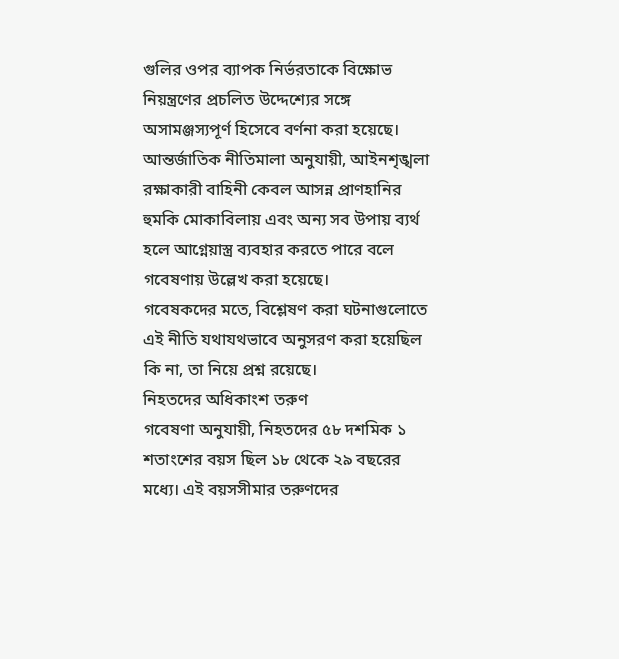গুলির ওপর ব্যাপক নির্ভরতাকে বিক্ষোভ নিয়ন্ত্রণের প্রচলিত উদ্দেশ্যের সঙ্গে অসামঞ্জস্যপূর্ণ হিসেবে বর্ণনা করা হয়েছে।
আন্তর্জাতিক নীতিমালা অনুযায়ী, আইনশৃঙ্খলা রক্ষাকারী বাহিনী কেবল আসন্ন প্রাণহানির হুমকি মোকাবিলায় এবং অন্য সব উপায় ব্যর্থ হলে আগ্নেয়াস্ত্র ব্যবহার করতে পারে বলে গবেষণায় উল্লেখ করা হয়েছে।
গবেষকদের মতে, বিশ্লেষণ করা ঘটনাগুলোতে এই নীতি যথাযথভাবে অনুসরণ করা হয়েছিল কি না, তা নিয়ে প্রশ্ন রয়েছে।
নিহতদের অধিকাংশ তরুণ
গবেষণা অনুযায়ী, নিহতদের ৫৮ দশমিক ১ শতাংশের বয়স ছিল ১৮ থেকে ২৯ বছরের মধ্যে। এই বয়সসীমার তরুণদের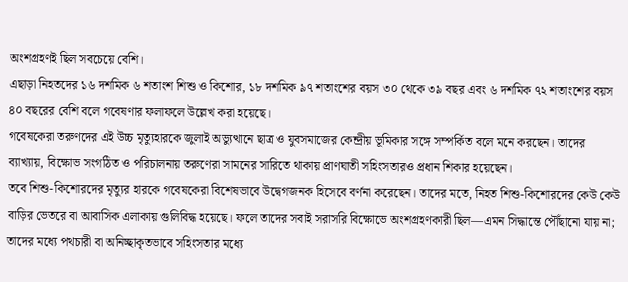অংশগ্রহণই ছিল সবচেয়ে বেশি।
এছাড়া নিহতদের ১৬ দশমিক ৬ শতাংশ শিশু ও কিশোর, ১৮ দশমিক ৯৭ শতাংশের বয়স ৩০ থেকে ৩৯ বছর এবং ৬ দশমিক ৭২ শতাংশের বয়স ৪০ বছরের বেশি বলে গবেষণার ফলাফলে উল্লেখ করা হয়েছে।
গবেষকেরা তরুণদের এই উচ্চ মৃত্যুহারকে জুলাই অভ্যুত্থানে ছাত্র ও যুবসমাজের কেন্দ্রীয় ভূমিকার সঙ্গে সম্পর্কিত বলে মনে করছেন। তাদের ব্যাখ্যায়, বিক্ষোভ সংগঠিত ও পরিচালনায় তরুণেরা সামনের সারিতে থাকায় প্রাণঘাতী সহিংসতারও প্রধান শিকার হয়েছেন।
তবে শিশু-কিশোরদের মৃত্যুর হারকে গবেষকেরা বিশেষভাবে উদ্বেগজনক হিসেবে বর্ণনা করেছেন। তাদের মতে, নিহত শিশু-কিশোরদের কেউ কেউ বাড়ির ভেতরে বা আবাসিক এলাকায় গুলিবিদ্ধ হয়েছে। ফলে তাদের সবাই সরাসরি বিক্ষোভে অংশগ্রহণকারী ছিল—এমন সিদ্ধান্তে পৌঁছানো যায় না; তাদের মধ্যে পথচারী বা অনিচ্ছাকৃতভাবে সহিংসতার মধ্যে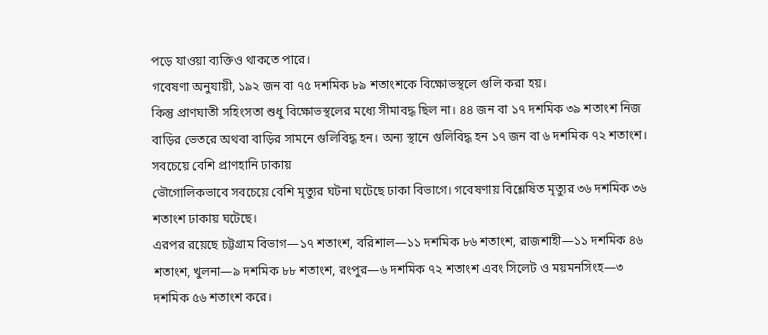পড়ে যাওয়া ব্যক্তিও থাকতে পারে।
গবেষণা অনুযায়ী, ১৯২ জন বা ৭৫ দশমিক ৮৯ শতাংশকে বিক্ষোভস্থলে গুলি করা হয়।
কিন্তু প্রাণঘাতী সহিংসতা শুধু বিক্ষোভস্থলের মধ্যে সীমাবদ্ধ ছিল না। ৪৪ জন বা ১৭ দশমিক ৩৯ শতাংশ নিজ বাড়ির ভেতরে অথবা বাড়ির সামনে গুলিবিদ্ধ হন। অন্য স্থানে গুলিবিদ্ধ হন ১৭ জন বা ৬ দশমিক ৭২ শতাংশ।
সবচেয়ে বেশি প্রাণহানি ঢাকায়
ভৌগোলিকভাবে সবচেয়ে বেশি মৃত্যুর ঘটনা ঘটেছে ঢাকা বিভাগে। গবেষণায় বিশ্লেষিত মৃত্যুর ৩৬ দশমিক ৩৬ শতাংশ ঢাকায় ঘটেছে।
এরপর রয়েছে চট্টগ্রাম বিভাগ—১৭ শতাংশ, বরিশাল—১১ দশমিক ৮৬ শতাংশ, রাজশাহী—১১ দশমিক ৪৬ শতাংশ, খুলনা—৯ দশমিক ৮৮ শতাংশ, রংপুর—৬ দশমিক ৭২ শতাংশ এবং সিলেট ও ময়মনসিংহ—৩ দশমিক ৫৬ শতাংশ করে।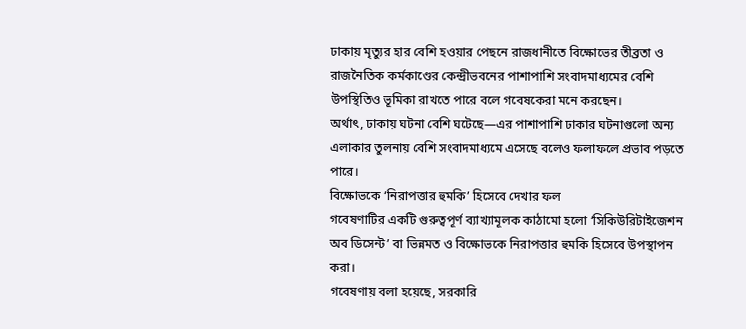ঢাকায় মৃত্যুর হার বেশি হওয়ার পেছনে রাজধানীতে বিক্ষোভের তীব্রতা ও রাজনৈতিক কর্মকাণ্ডের কেন্দ্রীভবনের পাশাপাশি সংবাদমাধ্যমের বেশি উপস্থিতিও ভূমিকা রাখতে পারে বলে গবেষকেরা মনে করছেন।
অর্থাৎ, ঢাকায় ঘটনা বেশি ঘটেছে—এর পাশাপাশি ঢাকার ঘটনাগুলো অন্য এলাকার তুলনায় বেশি সংবাদমাধ্যমে এসেছে বলেও ফলাফলে প্রভাব পড়তে পারে।
বিক্ষোভকে ‘নিরাপত্তার হুমকি’ হিসেবে দেখার ফল
গবেষণাটির একটি গুরুত্বপূর্ণ ব্যাখ্যামূলক কাঠামো হলো ‘সিকিউরিটাইজেশন অব ডিসেন্ট’ বা ভিন্নমত ও বিক্ষোভকে নিরাপত্তার হুমকি হিসেবে উপস্থাপন করা।
গবেষণায় বলা হয়েছে, সরকারি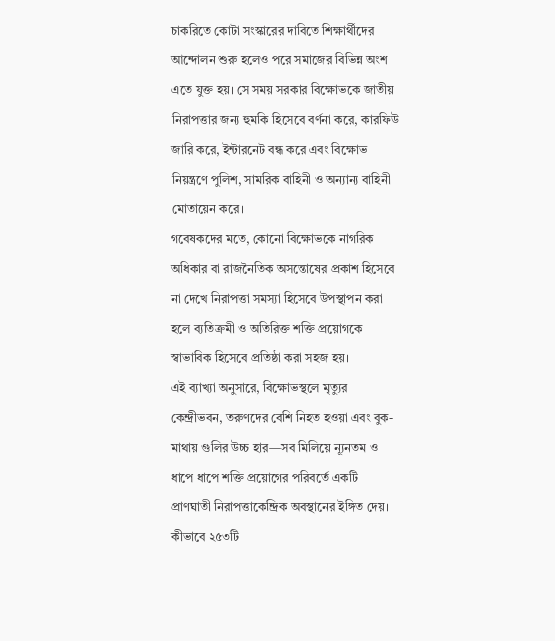চাকরিতে কোটা সংস্কারের দাবিতে শিক্ষার্থীদের আন্দোলন শুরু হলেও পরে সমাজের বিভিন্ন অংশ এতে যুক্ত হয়। সে সময় সরকার বিক্ষোভকে জাতীয় নিরাপত্তার জন্য হুমকি হিসেবে বর্ণনা করে, কারফিউ জারি করে, ইন্টারনেট বন্ধ করে এবং বিক্ষোভ নিয়ন্ত্রণে পুলিশ, সামরিক বাহিনী ও অন্যান্য বাহিনী মোতায়েন করে।
গবেষকদের মতে, কোনো বিক্ষোভকে নাগরিক অধিকার বা রাজনৈতিক অসন্তোষের প্রকাশ হিসেবে না দেখে নিরাপত্তা সমস্যা হিসেবে উপস্থাপন করা হলে ব্যতিক্রমী ও অতিরিক্ত শক্তি প্রয়োগকে স্বাভাবিক হিসেবে প্রতিষ্ঠা করা সহজ হয়।
এই ব্যাখ্যা অনুসারে, বিক্ষোভস্থলে মৃত্যুর কেন্দ্রীভবন, তরুণদের বেশি নিহত হওয়া এবং বুক-মাথায় গুলির উচ্চ হার—সব মিলিয়ে ন্যূনতম ও ধাপে ধাপে শক্তি প্রয়োগের পরিবর্তে একটি প্রাণঘাতী নিরাপত্তাকেন্দ্রিক অবস্থানের ইঙ্গিত দেয়।
কীভাবে ২৫৩টি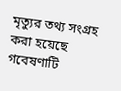মৃত্যুর তথ্য সংগ্রহ করা হয়েছে
গবেষণাটি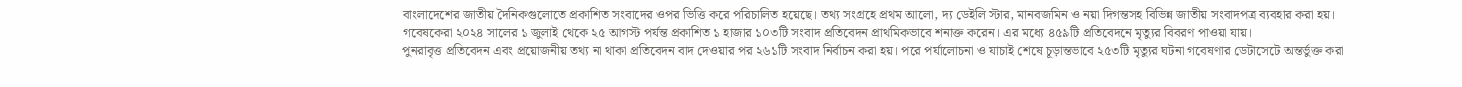বাংলাদেশের জাতীয় দৈনিকগুলোতে প্রকাশিত সংবাদের ওপর ভিত্তি করে পরিচালিত হয়েছে। তথ্য সংগ্রহে প্রথম আলো, দ্য ডেইলি স্টার, মানবজমিন ও নয়া দিগন্তসহ বিভিন্ন জাতীয় সংবাদপত্র ব্যবহার করা হয়।
গবেষকেরা ২০২৪ সালের ১ জুলাই থেকে ২৫ আগস্ট পর্যন্ত প্রকাশিত ১ হাজার ১০৩টি সংবাদ প্রতিবেদন প্রাথমিকভাবে শনাক্ত করেন। এর মধ্যে ৪৫৯টি প্রতিবেদনে মৃত্যুর বিবরণ পাওয়া যায়।
পুনরাবৃত্ত প্রতিবেদন এবং প্রয়োজনীয় তথ্য না থাকা প্রতিবেদন বাদ দেওয়ার পর ২৬১টি সংবাদ নির্বাচন করা হয়। পরে পর্যালোচনা ও যাচাই শেষে চূড়ান্তভাবে ২৫৩টি মৃত্যুর ঘটনা গবেষণার ডেটাসেটে অন্তর্ভুক্ত করা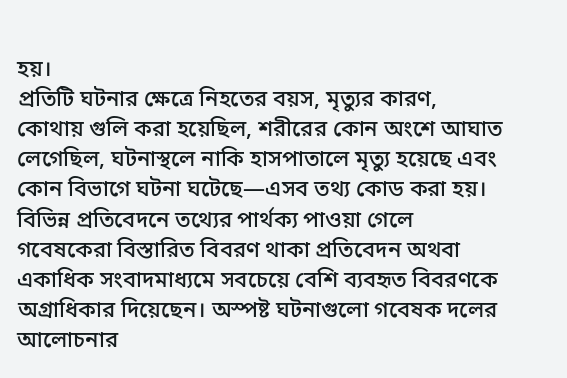হয়।
প্রতিটি ঘটনার ক্ষেত্রে নিহতের বয়স, মৃত্যুর কারণ, কোথায় গুলি করা হয়েছিল, শরীরের কোন অংশে আঘাত লেগেছিল, ঘটনাস্থলে নাকি হাসপাতালে মৃত্যু হয়েছে এবং কোন বিভাগে ঘটনা ঘটেছে—এসব তথ্য কোড করা হয়।
বিভিন্ন প্রতিবেদনে তথ্যের পার্থক্য পাওয়া গেলে গবেষকেরা বিস্তারিত বিবরণ থাকা প্রতিবেদন অথবা একাধিক সংবাদমাধ্যমে সবচেয়ে বেশি ব্যবহৃত বিবরণকে অগ্রাধিকার দিয়েছেন। অস্পষ্ট ঘটনাগুলো গবেষক দলের আলোচনার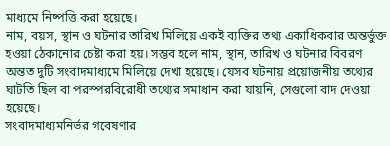মাধ্যমে নিষ্পত্তি করা হয়েছে।
নাম, বয়স, স্থান ও ঘটনার তারিখ মিলিয়ে একই ব্যক্তির তথ্য একাধিকবার অন্তর্ভুক্ত হওয়া ঠেকানোর চেষ্টা করা হয়। সম্ভব হলে নাম, স্থান, তারিখ ও ঘটনার বিবরণ অন্তত দুটি সংবাদমাধ্যমে মিলিয়ে দেখা হয়েছে। যেসব ঘটনায় প্রয়োজনীয় তথ্যের ঘাটতি ছিল বা পরস্পরবিরোধী তথ্যের সমাধান করা যায়নি, সেগুলো বাদ দেওয়া হয়েছে।
সংবাদমাধ্যমনির্ভর গবেষণার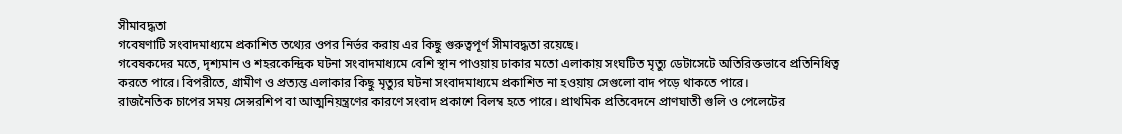সীমাবদ্ধতা
গবেষণাটি সংবাদমাধ্যমে প্রকাশিত তথ্যের ওপর নির্ভর করায় এর কিছু গুরুত্বপূর্ণ সীমাবদ্ধতা রয়েছে।
গবেষকদের মতে, দৃশ্যমান ও শহরকেন্দ্রিক ঘটনা সংবাদমাধ্যমে বেশি স্থান পাওয়ায় ঢাকার মতো এলাকায় সংঘটিত মৃত্যু ডেটাসেটে অতিরিক্তভাবে প্রতিনিধিত্ব করতে পারে। বিপরীতে, গ্রামীণ ও প্রত্যন্ত এলাকার কিছু মৃত্যুর ঘটনা সংবাদমাধ্যমে প্রকাশিত না হওয়ায় সেগুলো বাদ পড়ে থাকতে পারে।
রাজনৈতিক চাপের সময় সেন্সরশিপ বা আত্মনিয়ন্ত্রণের কারণে সংবাদ প্রকাশে বিলম্ব হতে পারে। প্রাথমিক প্রতিবেদনে প্রাণঘাতী গুলি ও পেলেটের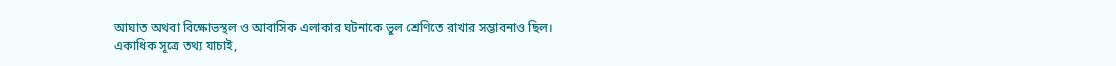আঘাত অথবা বিক্ষোভস্থল ও আবাসিক এলাকার ঘটনাকে ভুল শ্রেণিতে রাখার সম্ভাবনাও ছিল।
একাধিক সূত্রে তথ্য যাচাই,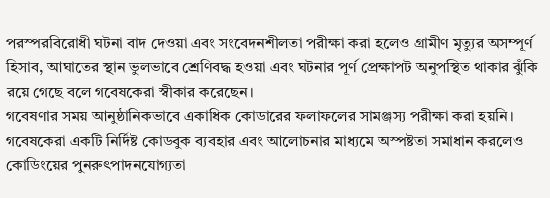পরস্পরবিরোধী ঘটনা বাদ দেওয়া এবং সংবেদনশীলতা পরীক্ষা করা হলেও গ্রামীণ মৃত্যুর অসম্পূর্ণ হিসাব, আঘাতের স্থান ভুলভাবে শ্রেণিবদ্ধ হওয়া এবং ঘটনার পূর্ণ প্রেক্ষাপট অনুপস্থিত থাকার ঝুঁকি রয়ে গেছে বলে গবেষকেরা স্বীকার করেছেন।
গবেষণার সময় আনুষ্ঠানিকভাবে একাধিক কোডারের ফলাফলের সামঞ্জস্য পরীক্ষা করা হয়নি। গবেষকেরা একটি নির্দিষ্ট কোডবুক ব্যবহার এবং আলোচনার মাধ্যমে অস্পষ্টতা সমাধান করলেও কোডিংয়ের পুনরুৎপাদনযোগ্যতা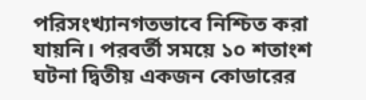পরিসংখ্যানগতভাবে নিশ্চিত করা যায়নি। পরবর্তী সময়ে ১০ শতাংশ ঘটনা দ্বিতীয় একজন কোডারের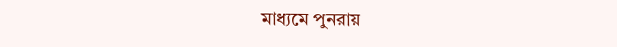মাধ্যমে পুনরায়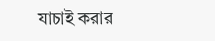যাচাই করার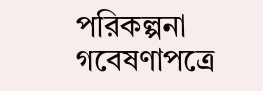পরিকল্পনা গবেষণাপত্রে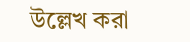উল্লেখ করা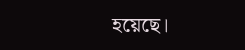হয়েছে।